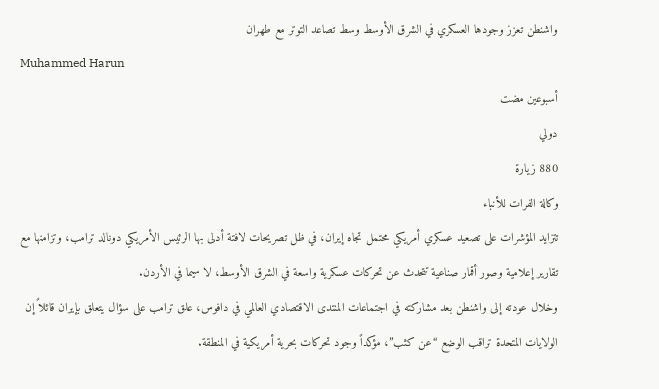واشنطن تعزز وجودها العسكري في الشرق الأوسط وسط تصاعد التوتر مع طهران
Muhammed Harun
أسبوعين مضت
دولي
880 زيارة
وكالة الفرات للأنباء
تتزايد المؤشرات على تصعيد عسكري أمريكي محتمل تجاه إيران، في ظل تصريحات لافتة أدلى بها الرئيس الأمريكي دونالد ترامب، وتزامنها مع تقارير إعلامية وصور أقمار صناعية تتحدث عن تحركات عسكرية واسعة في الشرق الأوسط، لا سيما في الأردن.
وخلال عودته إلى واشنطن بعد مشاركته في اجتماعات المنتدى الاقتصادي العالمي في دافوس، علق ترامب على سؤال يتعلق بإيران قائلاً إن الولايات المتحدة تراقب الوضع “عن كثب”، مؤكداً وجود تحركات بحرية أمريكية في المنطقة.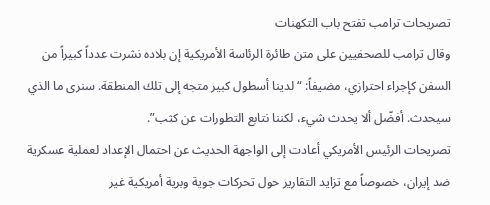تصريحات ترامب تفتح باب التكهنات
وقال ترامب للصحفيين على متن طائرة الرئاسة الأمريكية إن بلاده نشرت عدداً كبيراً من السفن كإجراء احترازي، مضيفاً: “لدينا أسطول كبير متجه إلى تلك المنطقة. سنرى ما الذي سيحدث. أفضّل ألا يحدث شيء، لكننا نتابع التطورات عن كثب”.
تصريحات الرئيس الأمريكي أعادت إلى الواجهة الحديث عن احتمال الإعداد لعملية عسكرية ضد إيران، خصوصاً مع تزايد التقارير حول تحركات جوية وبرية أمريكية غير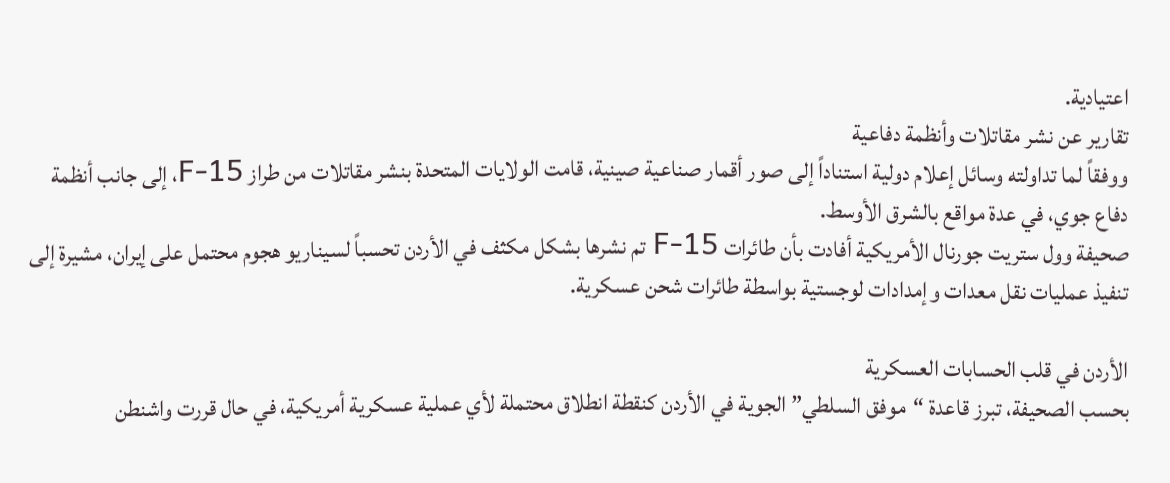اعتيادية.
تقارير عن نشر مقاتلات وأنظمة دفاعية
ووفقاً لما تداولته وسائل إعلام دولية استناداً إلى صور أقمار صناعية صينية، قامت الولايات المتحدة بنشر مقاتلات من طراز F-15، إلى جانب أنظمة دفاع جوي، في عدة مواقع بالشرق الأوسط.
صحيفة وول ستريت جورنال الأمريكية أفادت بأن طائرات F-15 تم نشرها بشكل مكثف في الأردن تحسباً لسيناريو هجوم محتمل على إيران، مشيرة إلى تنفيذ عمليات نقل معدات وإمدادات لوجستية بواسطة طائرات شحن عسكرية.

الأردن في قلب الحسابات العسكرية
بحسب الصحيفة، تبرز قاعدة “موفق السلطي” الجوية في الأردن كنقطة انطلاق محتملة لأي عملية عسكرية أمريكية، في حال قررت واشنطن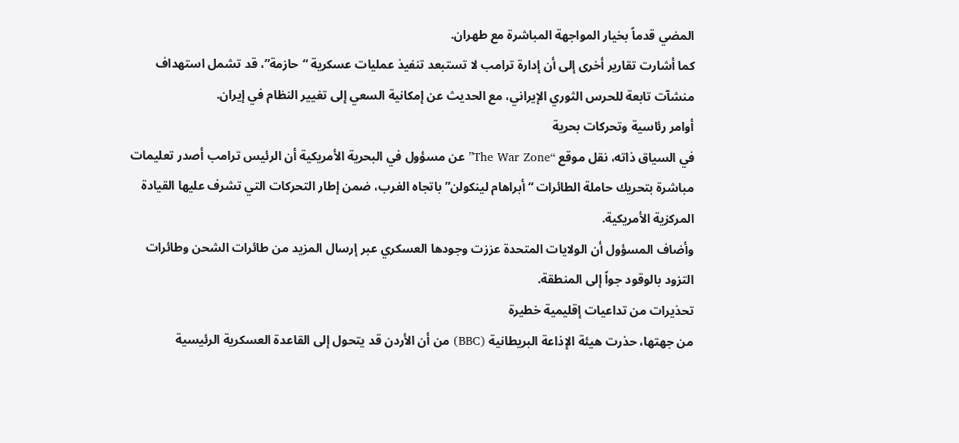المضي قدماً بخيار المواجهة المباشرة مع طهران.
كما أشارت تقارير أخرى إلى أن إدارة ترامب لا تستبعد تنفيذ عمليات عسكرية “حازمة”، قد تشمل استهداف منشآت تابعة للحرس الثوري الإيراني، مع الحديث عن إمكانية السعي إلى تغيير النظام في إيران.
أوامر رئاسية وتحركات بحرية
في السياق ذاته، نقل موقع “The War Zone” عن مسؤول في البحرية الأمريكية أن الرئيس ترامب أصدر تعليمات مباشرة بتحريك حاملة الطائرات “أبراهام لينكولن” باتجاه الغرب، ضمن إطار التحركات التي تشرف عليها القيادة المركزية الأمريكية.
وأضاف المسؤول أن الولايات المتحدة عززت وجودها العسكري عبر إرسال المزيد من طائرات الشحن وطائرات التزود بالوقود جواً إلى المنطقة.
تحذيرات من تداعيات إقليمية خطيرة
من جهتها، حذرت هيئة الإذاعة البريطانية (BBC) من أن الأردن قد يتحول إلى القاعدة العسكرية الرئيسية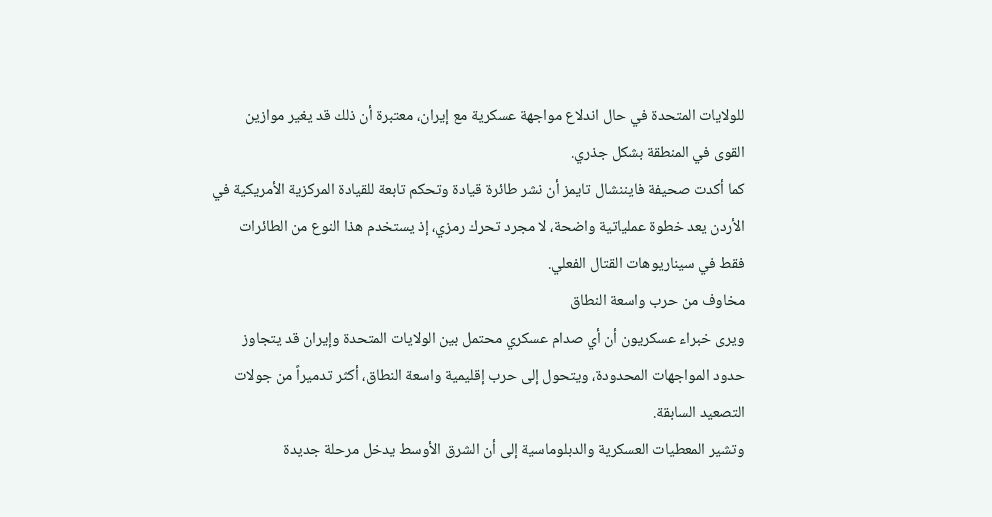للولايات المتحدة في حال اندلاع مواجهة عسكرية مع إيران، معتبرة أن ذلك قد يغير موازين القوى في المنطقة بشكل جذري.
كما أكدت صحيفة فايننشال تايمز أن نشر طائرة قيادة وتحكم تابعة للقيادة المركزية الأمريكية في الأردن يعد خطوة عملياتية واضحة، لا مجرد تحرك رمزي، إذ يستخدم هذا النوع من الطائرات فقط في سيناريوهات القتال الفعلي.
مخاوف من حرب واسعة النطاق
ويرى خبراء عسكريون أن أي صدام عسكري محتمل بين الولايات المتحدة وإيران قد يتجاوز حدود المواجهات المحدودة، ويتحول إلى حرب إقليمية واسعة النطاق، أكثر تدميراً من جولات التصعيد السابقة.
وتشير المعطيات العسكرية والدبلوماسية إلى أن الشرق الأوسط يدخل مرحلة جديدة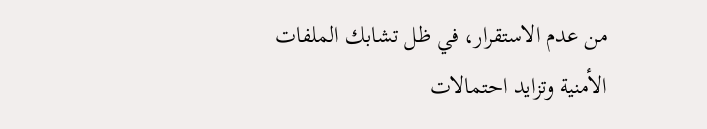من عدم الاستقرار، في ظل تشابك الملفات الأمنية وتزايد احتمالات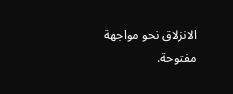الانزلاق نحو مواجهة مفتوحة.